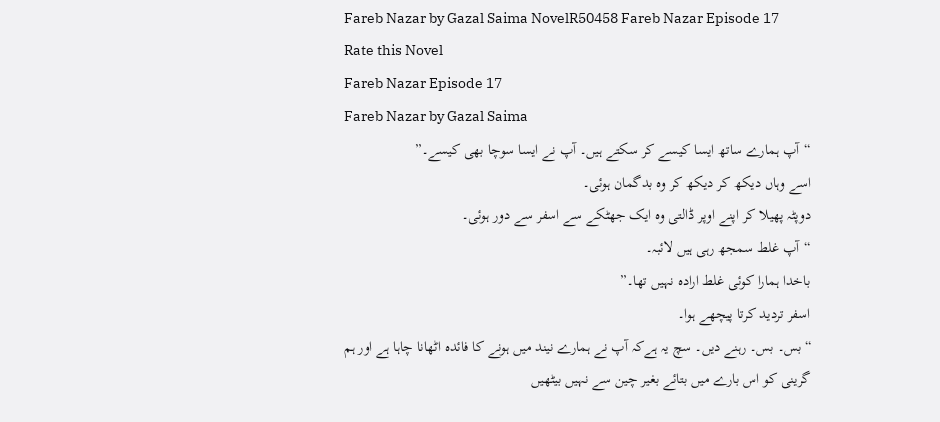Fareb Nazar by Gazal Saima NovelR50458 Fareb Nazar Episode 17
Rate this Novel
Fareb Nazar Episode 17
Fareb Nazar by Gazal Saima
“آپ ہمارے ساتھ ایسا کیسے کر سکتے ہیں۔ آپ نے ایسا سوچا بھی کیسے۔”
اسے وہاں دیکھ کر دیکھ کر وہ بدگمان ہوئی۔
دوپٹہ پھیلا کر اپنے اوپر ڈالتی وہ ایک جھٹکے سے اسفر سے دور ہوئی۔
“آپ غلط سمجھ رہی ہیں لائبہ۔
باخدا ہمارا کوئی غلط ارادہ نہیں تھا۔”
اسفر تردید کرتا پیچھے ہوا۔
“بس۔ بس۔ رہنے دیں۔ سچ یہ ہےکہ آپ نے ہمارے نیند میں ہونے کا فائدہ اٹھانا چاہا ہے اور ہم گرینی کو اس بارے میں بتائے بغیر چین سے نہیں بیٹھیں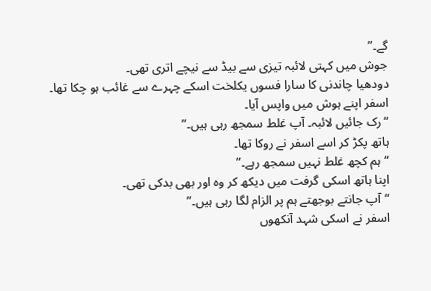گے۔”
جوش میں کہتی لائبہ تیزی سے بیڈ سے نیچے اتری تھی۔
دودھیا چاندنی کا سارا فسوں یکلخت اسکے چہرے سے غائب ہو چکا تھا۔
اسفر اپنے ہوش میں واپس آیا۔
“رک جائیں لائبہ۔ آپ غلط سمجھ رہی ہیں۔”
ہاتھ پکڑ کر اسے اسفر نے روکا تھا۔
“ہم کچھ غلط نہیں سمجھ رہے۔”
اپنا ہاتھ اسکی گرفت میں دیکھ کر وہ اور بھی بدکی تھی۔
“آپ جانتے بوجھتے ہم پر الزام لگا رہی ہیں۔”
اسفر نے اسکی شہد آنکھوں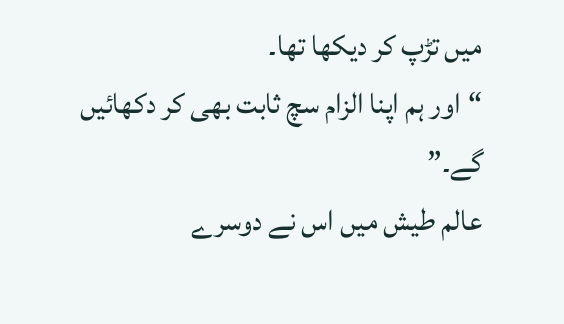میں تڑپ کر دیکھا تھا۔
“اور ہم اپنا الزام سچ ثابت بھی کر دکھائیں گے۔”
عالم طیش میں اس نے دوسرے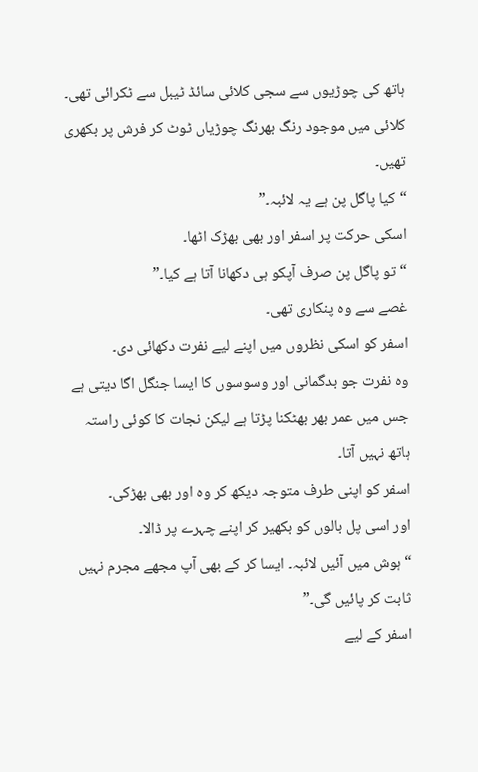ہاتھ کی چوڑیوں سے سجی کلائی سائڈ ٹیبل سے ٹکرائی تھی۔
کلائی میں موجود رنگ بھرنگ چوڑیاں ٹوٹ کر فرش پر بکھری تھیں۔
“کیا پاگل پن ہے یہ لائبہ۔”
اسکی حرکت پر اسفر اور بھی بھڑک اٹھا۔
“تو پاگل پن صرف آپکو ہی دکھانا آتا ہے کیا۔”
غصے سے وہ پنکاری تھی۔
اسفر کو اسکی نظروں میں اپنے لیے نفرت دکھائی دی۔
وہ نفرت جو بدگمانی اور وسوسوں کا ایسا جنگل اگا دیتی ہے جس میں عمر بھر بھٹکنا پڑتا ہے لیکن نجات کا کوئی راستہ ہاتھ نہیں آتا۔
اسفر کو اپنی طرف متوجہ دیکھ کر وہ اور بھی بھڑکی۔
اور اسی پل بالوں کو بکھیر کر اپنے چہرے پر ڈالا۔
“ہوش میں آئیں لائبہ۔ ایسا کر کے بھی آپ مجھے مجرم نہیں ثابت کر پائیں گی۔”
اسفر کے لیے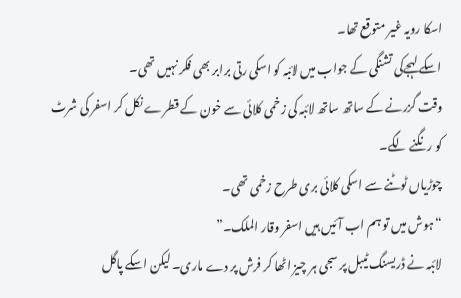اسکا رویہ غیر متوقع تھا۔
اسکے لہجےکی تشنگی کے جواب میں لائبہ کو اسکی رتی برابر بھی فکر نہیں تھی۔
وقت گزرنے کے ساتھ ساتھ لائبہ کی زخمی کلائی سے خون کے قطرے نکل کر اسفر کی شرٹ کو رنگنے لگے۔
چوڑیاں ٹوٹنے سے اسکی کلائی بری طرح زخمی تھی۔
“ہوش میں تو ہم اب آئیں ہیں اسفر وقار الملک۔”
لائبہ نے ڈریسنگ ٹیبل پر سجی ہر چیز اٹھا کر فرش پر دے ماری۔ لیکن اسکے پاگل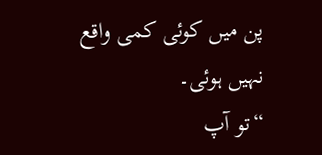پن میں کوئی کمی واقع نہیں ہوئی۔
“تو آپ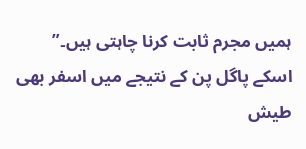ہمیں مجرم ثابت کرنا چاہتی ہیں۔”
اسکے پاگل پن کے نتیجے میں اسفر بھی طیش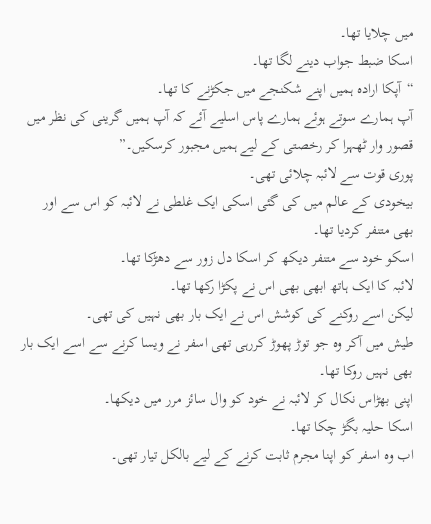میں چلایا تھا۔
اسکا ضبط جواب دینے لگا تھا۔
“آپکا ارادہ ہمیں اپنے شکنجے میں جکڑنے کا تھا۔
آپ ہمارے سوتے ہوئے ہمارے پاس اسلیے آئے کہ آپ ہمیں گرینی کی نظر میں قصور وار ٹھہرا کر رخصتی کے لیے ہمیں مجبور کرسکیں۔”
پوری قوت سے لائبہ چلائی تھی۔
بیخودی کے عالم میں کی گئی اسکی ایک غلطی نے لائبہ کو اس سے اور بھی متنفر کردیا تھا۔
اسکو خود سے متنفر دیکھ کر اسکا دل زور سے دھڑکا تھا۔
لائبہ کا ایک ہاتھ ابھی بھی اس نے پکڑا رکھا تھا۔
لیکن اسے روکنے کی کوشش اس نے ایک بار بھی نہیں کی تھی۔
طیش میں آکر وہ جو توڑ پھوڑ کررہی تھی اسفر نے ویسا کرنے سے اسے ایک بار بھی نہیں روکا تھا۔
اپنی بھڑاس نکال کر لائبہ نے خود کو وال سائز مرر میں دیکھا۔
اسکا حلیہ بگڑ چکا تھا۔
اب وہ اسفر کو اپنا مجرم ثابت کرنے کے لیے بالکل تیار تھی۔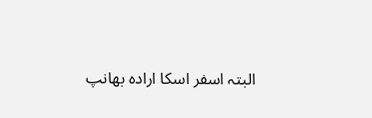البتہ اسفر اسکا ارادہ بھانپ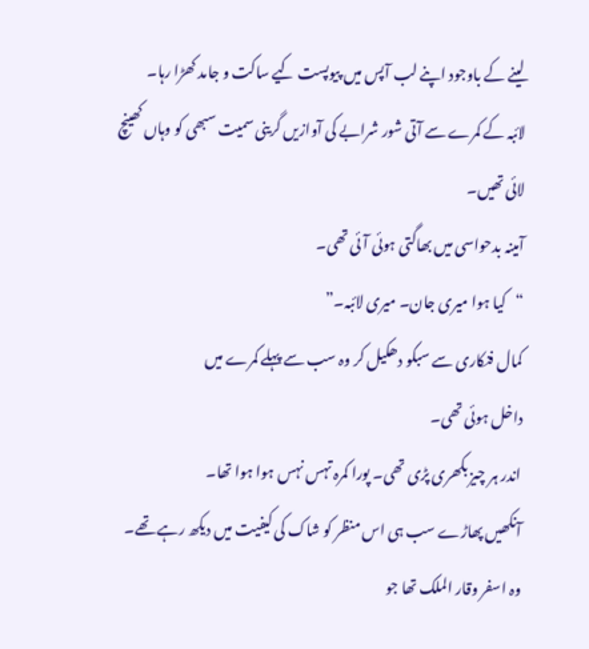لینے کے باوجود اپنے لب آپس میں پیوپست کیے ساکت و جامد کھڑا رہا۔
لائبہ کے کمرے سے آتی شور شرابے کی آوازیں گرینی سمیت سبھی کو وہاں کھینچ لائی تھیں۔
آمینہ بدحواسی میں بھاگتی ہوئی آئی تھی۔
“کیا ہوا میری جان۔ میری لائبہ۔”
کمال فنکاری سے سبکو دھکیل کر وہ سب سے پہلے کمرے میں
داخل ہوئی تھی۔
اندر ہر چیز بکھری پڑی تھی۔ پورا کمرہ تہس نہس ہوا ہوا تھا۔
آنکھیں پھاڑے سب ہی اس منظر کو شاک کی کیفیت میں دیکھ رہے تھے۔
وہ اسفر وقار الملک تھا جو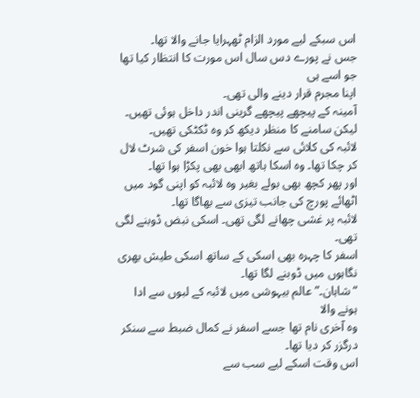اس سبکے لیے مورد الزام ٹھہرایا جانے والا تھا۔
جس نے پورے دس سال اس مورت کا انتظار کیا تھا جو اسے ہی
اپنا مجرم قرار دینے والی تھی۔
آمینہ کے پیچھے پیچھے گرینی اندر داخل ہوئی تھیں۔
لیکن سامنے کا منظر دیکھ کر وہ ٹکٹکی تھیں۔
لائبہ کی کلائی سے نکلتا ہوا خون اسفر کی شرٹ لال کر چکا تھا۔ وہ اسکا ہاتھ ابھی بھی پکڑا ہوا تھا۔
اور پھر کچھ بھی بولے بغیر وہ لائبہ کو اپنی گود میں اٹھائے پورچ کی جانب تیزی سے بھاگا تھا۔
لائبہ پر غشی چھانے لگی تھی۔ اسکی نبض ڈوبنے لگی تھی۔
اسفر کا چہرہ بھی اسکی کے ساتھ اسکی طیش بھری نگاہوں میں ڈوبنے لگا تھا۔
“شاہان۔” عالم بیہوشی میں لائبہ کے لبوں سے ادا ہونے والا
وہ آخری نام تھا جسے اسفر نے کمال ضبط سے سنکر درگزر کر دیا تھا۔
اس وقت اسکے لیے سب سے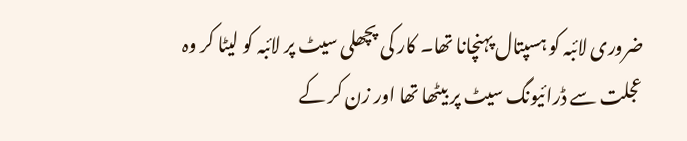ضروری لائبہ کو ہسپتال پہنچانا تھا۔ کار کی پچھلی سیٹ پر لائبہ کو لیٹا کر وہ عجلت سے ڈرائیونگ سیٹ پر بیٹھا تھا اور زن کر کے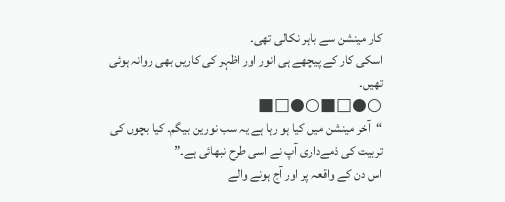کار مینشن سے باہر نکالی تھی۔
اسکی کار کے پیچھے ہی انور اور اظہر کی کاریں بھی روانہ ہوئی تھیں۔
○●□■○●□■
“آخر مینشن میں کیا ہو رہا ہے یہ سب نورین بیگم۔ کیا بچوں کی تربیت کی ذمےداری آپ نے اسی طرح نبھائی ہے۔”
اس دن کے واقعہ پر اور آج ہونے والے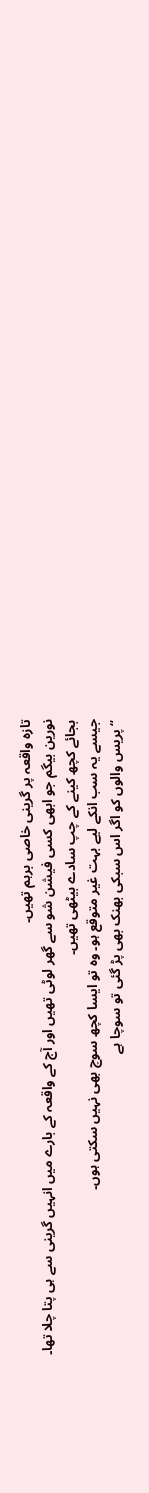تازہ واقعہ پر گرینی خاصی برہم تھیں۔
نورین بیگم جو ابھی کسی فیشن شو سے گھر لوٹی تھیں اور آج کے واقعہ کے بارے میں انہیں گرینی سے ہی پتا چلا تھا۔
بجائے کچھ کینے کے چپ سادے بیٹھی تھیں۔
جیسے یہ سب انکے لیے بہت غیر متوقع ہو۔ وہ تو ایسا کچھ سوچ بھی نہیں سکتی ہوں۔
“پریس والوں کو اگر اس سبکی بھنک بھی پڑ گئی تو سوچا ہے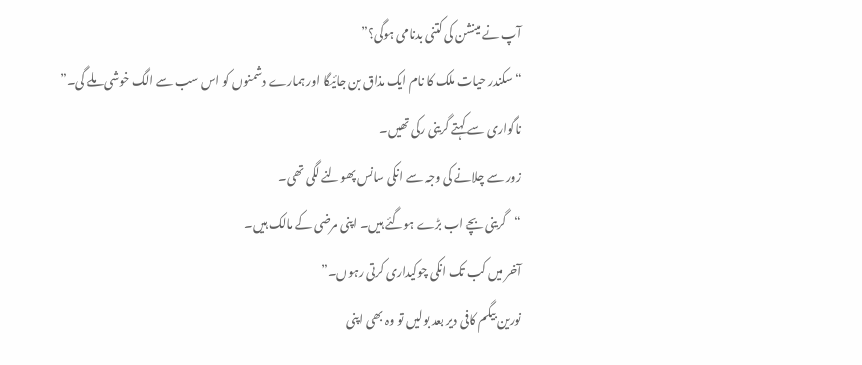آپ نے مینشن کی کتنی بدنامی ہوگی؟”
“سکندر حیات ملک کا نام ایک مذاق بن جائیگا اور ہمارے دشمنوں کو اس سب سے الگ خوشی ملے گی۔”
ناگواری سے کہتے گرینی رکی تھیں۔
زور سے چلانے کی وجہ سے انکی سانس پھولنے لگی تھی۔
“گرینی بچے اب بڑے ہوگئے ہیں۔ اپنی مرضی کے مالک ہیں۔
آخر میں کب تک انکی چوکیداری کرتی رہوں۔”
نورین بیگم کافی دیر بعد بولیں تو وہ بھی اپنی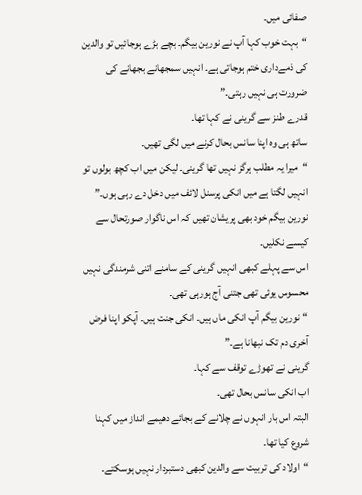صفائی میں۔
“بہت خوب کہا آپ نے نورین بیگم۔ بچے بڑے ہوجائیں تو والدین کی ذمےداری ختم ہوجاتی ہے۔ انہیں سمجھانے بجھانے کی ضرورت ہی نہیں رہتی۔”
قدرے طنز سے گرینی نے کہا تھا۔
ساتھ ہی وہ اپنا سانس بحال کرنے میں لگی تھیں۔
“میرا یہ مطلب ہرگز نہیں تھا گرینی۔ لیکن میں اب کچھ بولوں تو انہیں لگتا ہے میں انکی پرسنل لائف میں دخل دے رہی ہوں۔”
نورین بیگم خود بھی پریشان تھیں کہ اس ناگوار صورتحال سے کیسے نکلیں۔
اس سے پہلے کبھی انہیں گرینی کے سامنے اتنی شرمندگی نہیں محسوس یوئی تھی جتنی آج ہورہی تھی۔
“نورین بیگم آپ انکی ماں ہیں۔ انکی جنت ہیں۔ آپکو اپنا فرض آخری دم تک نبھانا ہے۔”
گرینی نے تھوڑے توقف سے کہا۔
اب انکی سانس بحال تھی۔
البتہ اس بار انہوں نے چلانے کے بجائے دھیمے انداز میں کہنا شروع کیا تھا۔
“اولاد کی تربیت سے والدین کبھی دستبردار نہیں ہوسکتے۔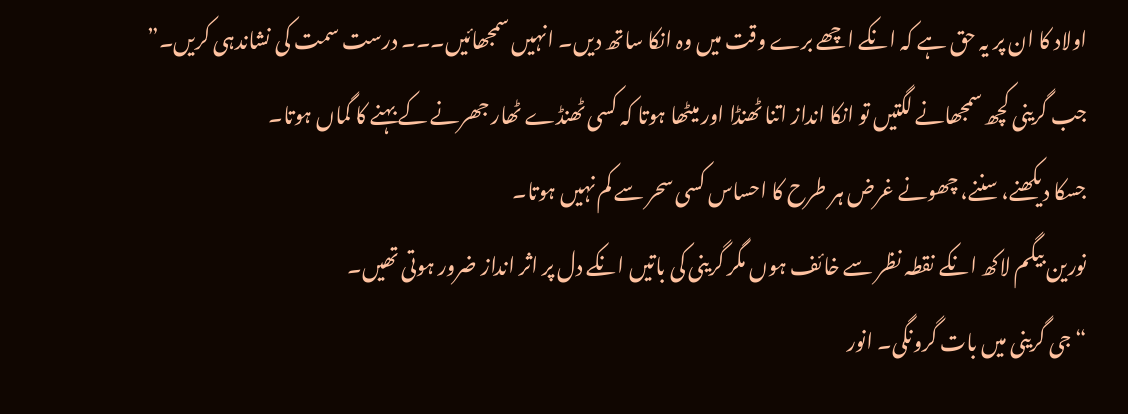اولاد کا ان پر یہ حق ہے کہ انکے اچھے برے وقت میں وہ انکا ساتھ دیں۔ انہیں سمجھائیں۔۔۔ درست سمت کی نشاندہی کریں۔”
جب گرینی کچھ سمجھانے لگتیں تو انکا انداز اتنا ٹھنڈا اور میٹھا ہوتا کہ کسی ٹھنڈے ٹھار جھرنے کے بہنے کا گماں ہوتا۔
جسکا دیکھنے، سننے، چھونے غرض ہر طرح کا احساس کسی سحر سے کم نہیں ہوتا۔
نورین بیگم لاکھ انکے نقطہ نظر سے خائف ہوں مگر گرینی کی باتیں انکے دل پر اثر انداز ضرور ہوتی تھیں۔
“جی گرینی میں بات گرونگی۔ انور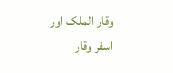وقار الملک اور اسفر وقار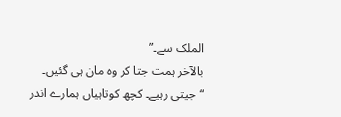الملک سے۔”
بالآخر ہمت جتا کر وہ مان ہی گئیں۔
“جیتی رہیے۔ کچھ کوتاہیاں ہمارے اندر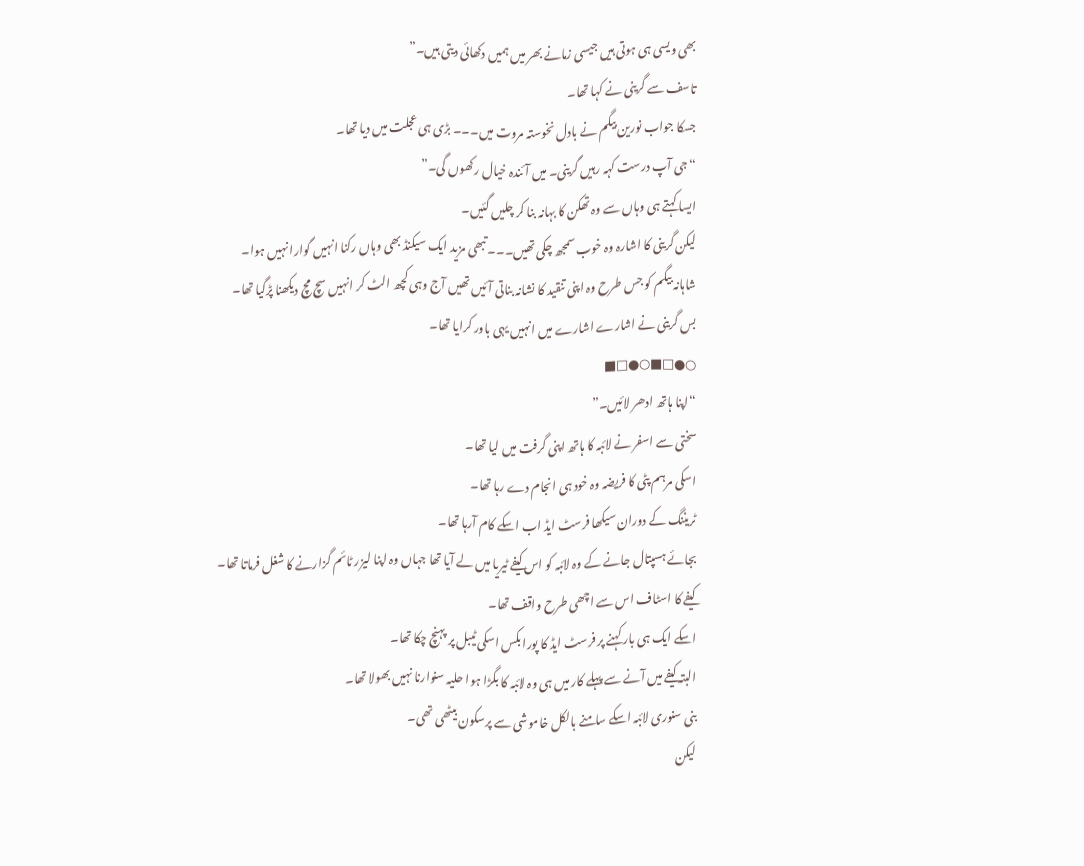بھی ویسی ہی ہوتی ہیں جیسی زمانے بھر میں ہمیں دکھائی دیتی ہیں۔”
تاسف سے گرینی نے کہا تھا۔
جسکا جواب نورین بیگم نے بادل نخوستہ مروت میں۔۔۔ بڑی ہی عجلت میں دیا تھا۔
“جی آپ درست کہہ رہیں گرینی۔ میں آئندہ خیال رکھوں گی۔”
ایسا کہتے ہی وہاں سے وہ تھکن کا بہانہ بنا کر چلیں گئیں۔
لیکن گرینی کا اشارہ وہ خوب سمجھ چکی تھیں۔۔۔ تبھی مزید ایک سیکنڈ بھی وہاں رکنا انہیں گوارا نہیں ہوا۔
شاہانہ بیگم کو جس طرح وہ اپنی تنقید کا نشانہ بناتی آئیں تھیں آج وہی کچھ الٹ کر انہیں سچ مچ دیکھنا پڑگیا تھا۔
بس گرینی نے اشارے اشارے میں انہیں یہی باور کرایا تھا۔
○●□■○●□■
“اپنا ہاتھ ادھر لائیں۔”
سختی سے اسفر نے لائبہ کا ہاتھ اپنی گرفت میں لیا تھا۔
اسکی مرہم پٹی کا فریضہ وہ خود ہی انجام دے رہا تھا۔
ٹریننگ کے دوران سیکھا فرسٹ ایڈ اب اسکے کام آرہا تھا۔
بجائے ہسپتال جانے کے وہ لائبہ کو اس کیفے ٹیریا میں لے آیا تھا جہاں وہ اپنا لیزر ٹائم گزارنے کا شغل فرماتا تھا۔
کیفے کا اسٹاف اس سے اچھی طرح واقف تھا۔
اسکے ایک ہی بار کہنے پر فرسٹ ایڈ کا پورا بکس اسکی ٹیبل پر پہنچ چکا تھا۔
البتہ کیفے میں آنے سے پہلے کار میں ہی وہ لائبہ کا بگڑا ہوا حلیہ سنوارنا نہیں بھولا تھا۔
بنی سنوری لائبہ اسکے سامنے بالکل خاموشی سے پرسکون بیٹھی تھی۔
لیکن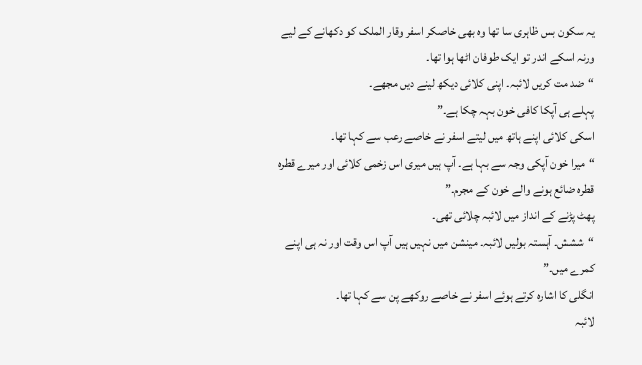یہ سکون بس ظاہری سا تھا وہ بھی خاصکر اسفر وقار الملک کو دکھانے کے لیے ورنہ اسکے اندر تو ایک طوفان اٹھا ہوا تھا۔
“ضد مت کریں لائبہ۔ اپنی کلائی دیکھ لینے دیں مجھے۔
پہلے ہی آپکا کافی خون بہہ چکا ہے۔”
اسکی کلائی اپنے ہاتھ میں لیتے اسفر نے خاصے رعب سے کہا تھا۔
“میرا خون آپکی وجہ سے بہا ہے۔ آپ ہیں میری اس زخمی کلائی اور میرے قطرہ قطرہ ضائع ہونے والے خون کے مجرم۔”
پھٹ پڑنے کے انداز میں لائبہ چلائی تھی۔
“ششش۔ آہستہ بولیں لائبہ۔ مینشن میں نہیں ہیں آپ اس وقت اور نہ ہی اپنے کمرے میں۔”
انگلی کا اشارہ کرتے ہوئے اسفر نے خاصے روکھے پن سے کہا تھا۔
لائبہ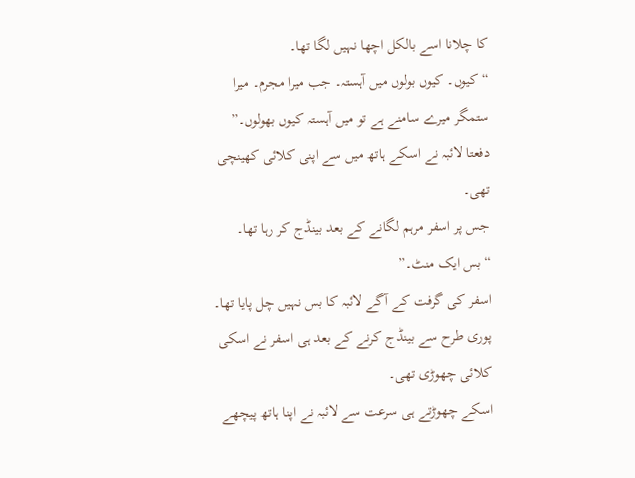کا چلانا اسے بالکل اچھا نہیں لگا تھا۔
“کیوں۔ کیوں بولوں میں آہستہ۔ جب میرا مجرم۔ میرا ستمگر میرے سامنے ہے تو میں آہستہ کیوں بھولوں۔”
دفعتا لائبہ نے اسکے ہاتھ میں سے اپنی کلائی کھینچی تھی۔
جس پر اسفر مرہم لگانے کے بعد بینڈج کر رہا تھا۔
“بس ایک منٹ۔”
اسفر کی گرفت کے آگے لائبہ کا بس نہیں چل پایا تھا۔
پوری طرح سے بینڈج کرنے کے بعد ہی اسفر نے اسکی کلائی چھوڑی تھی۔
اسکے چھوڑتے ہی سرعت سے لائبہ نے اپنا ہاتھ پیچھے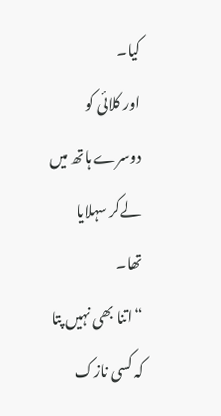کیا۔
اور کلائی کو دوسرے ہاتھ میں لےکر سہلایا تھا۔
“اتنا بھی نہیں پتا کہ کسی نازک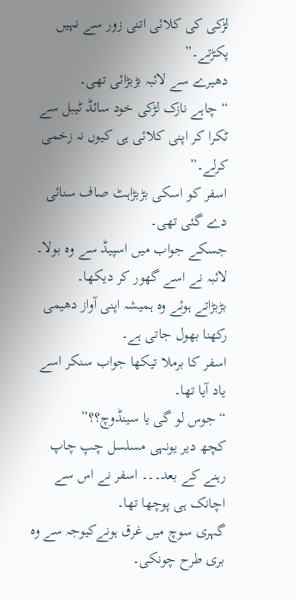لڑکی کی کلائی اتنی زور سے نہیں پکڑتے۔”
دھیرے سے لائبہ بڑبڑائی تھی۔
“چاہے نازک لڑکی خود سائڈ ٹیبل سے ٹکرا کر اپنی کلائی ہی کیوں نہ زخمی کرلے۔”
اسفر کو اسکی بڑبڑاہٹ صاف سنائی دے گئی تھی۔
جسکے جواب میں اسپیڈ سے وہ بولا۔
لائبہ نے اسے گھور کر دیکھا۔
بڑبڑاتے ہوئے وہ ہمیشہ اپنی آواز دھیمی رکھنا بھول جاتی ہے۔
اسفر کا برملا تیکھا جواب سنکر اسے یاد آیا تھا۔
“جوس لو گی یا سینڈوچ؟؟”
کچھ دیر یونہی مسلسل چپ چاپ رہنے کے بعد۔۔۔ اسفر نے اس سے اچانک ہی پوچھا تھا۔
گہری سوچ میں غرق ہونےکیوجہ سے وہ بری طرح چونکی۔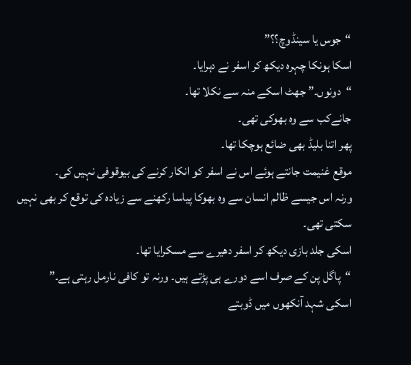“جوس یا سینڈوچ؟؟”
اسکا ہونکا چہرہ دیکھ کر اسفر نے دہرایا۔
“دونوں۔” جھٹ اسکے منہ سے نکلا تھا۔
جانےکب سے وہ بھوکی تھی۔
پھر اتنا بلیڈ بھی ضائع ہوچکا تھا۔
موقع غنیمت جانتے ہوئے اس نے اسفر کو انکار کرنے کی بیوقوفی نہیں کی۔
ورنہ اس جیسے ظالم انسان سے وہ بھوکا پیاسا رکھنے سے زیادہ کی توقع کر بھی نہیں سکتی تھی۔
اسکی جلد بازی دیکھ کر اسفر دھیرے سے مسکرایا تھا۔
“پاگل پن کے صرف اسے دورے ہی پڑتے ہیں۔ ورنہ تو کافی نارمل رہتی ہے۔”
اسکی شہد آنکھوں میں ڈوبتے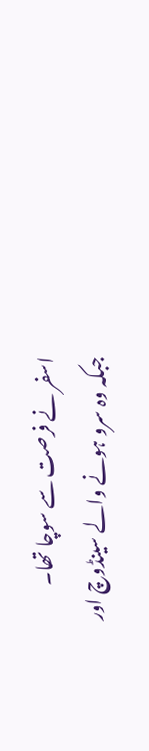اسفر نے فرصت سے سوچا تھا۔
جبکہ وہ سرو ہونے والے سینڈوچ اور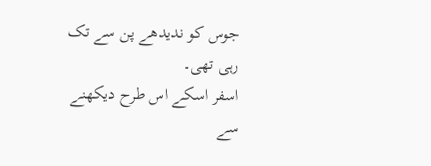جوس کو ندیدھے پن سے تک رہی تھی۔
اسفر اسکے اس طرح دیکھنے سے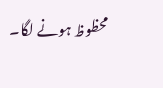محظوظ ہونے لگا۔